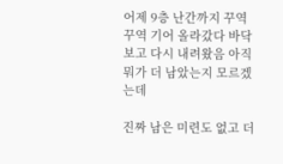어제 9층 난간까지 꾸역꾸역 기어 올라갔다 바닥보고 다시 내려왔음 아직 뭐가 더 남았는지 모르겠는데

진짜 남은 미련도 없고 더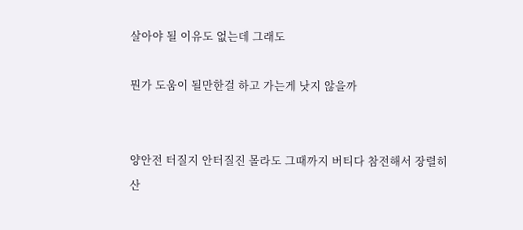살아야 될 이유도 없는데 그래도

뭔가 도움이 될만한걸 하고 가는게 낫지 않을까


양안전 터질지 안터질진 몰라도 그때까지 버티다 참전해서 장렬히 산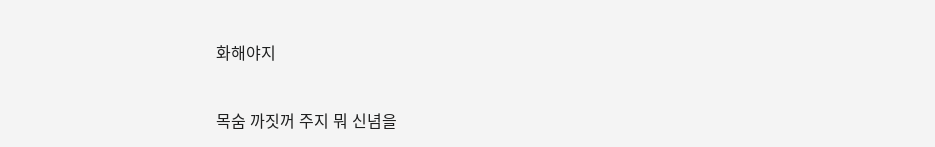화해야지


목숨 까짓꺼 주지 뭐 신념을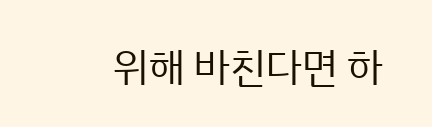위해 바친다면 하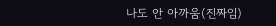나도 안 아까움(진짜임)